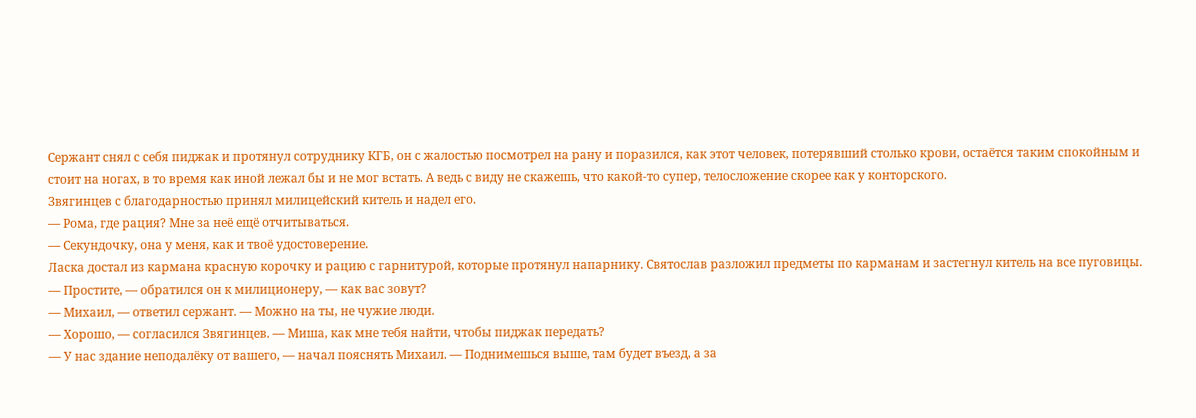Сержант снял с себя пиджак и протянул сотруднику КГБ, он с жалостью посмотрел на рану и поразился, как этот человек, потерявший столько крови, остаётся таким спокойным и стоит на ногах, в то время как иной лежал бы и не мог встать. А ведь с виду не скажешь, что какой-то супер, телосложение скорее как у конторского.
Звягинцев с благодарностью принял милицейский китель и надел его.
— Рома, где рация? Мне за неё ещё отчитываться.
— Секундочку, она у меня, как и твоё удостоверение.
Ласка достал из кармана красную корочку и рацию с гарнитурой, которые протянул напарнику. Святослав разложил предметы по карманам и застегнул китель на все пуговицы.
— Простите, — обратился он к милиционеру, — как вас зовут?
— Михаил, — ответил сержант. — Можно на ты, не чужие люди.
— Хорошо, — согласился Звягинцев. — Миша, как мне тебя найти, чтобы пиджак передать?
— У нас здание неподалёку от вашего, — начал пояснять Михаил. — Поднимешься выше, там будет въезд, а за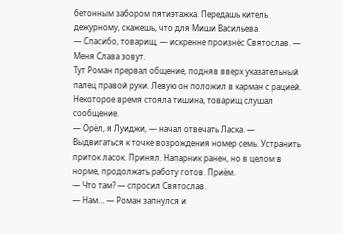бетонным забором пятиэтажка. Передашь китель дежурному, скажешь, что для Миши Васильева.
— Спасибо, товарищ, — искренне произнёс Святослав. — Меня Слава зовут.
Тут Роман прервал общение, подняв вверх указательный палец правой руки. Левую он положил в карман с рацией. Некоторое время стояла тишина, товарищ слушал сообщение.
— Орёл, я Луиджи, — начал отвечать Ласка. — Выдвигаться к точке возрождения номер семь. Устранить приток ласок. Принял. Напарник ранен, но в целом в норме, продолжать работу готов. Приём.
— Что там? — спросил Святослав.
— Нам… — Роман запнулся и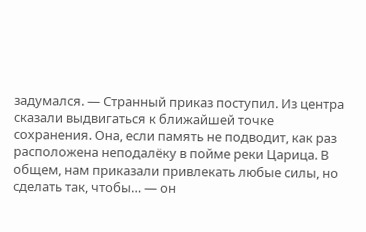задумался. — Странный приказ поступил. Из центра сказали выдвигаться к ближайшей точке сохранения. Она, если память не подводит, как раз расположена неподалёку в пойме реки Царица. В общем, нам приказали привлекать любые силы, но сделать так, чтобы… — он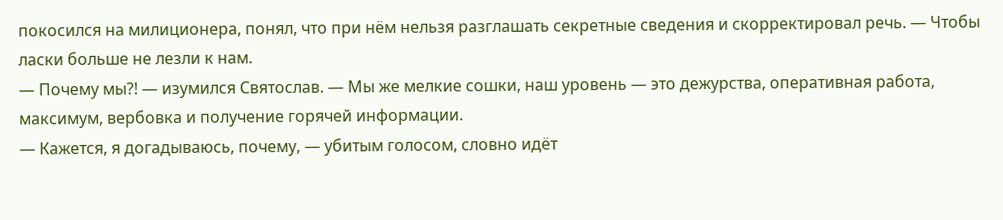покосился на милиционера, понял, что при нём нельзя разглашать секретные сведения и скорректировал речь. — Чтобы ласки больше не лезли к нам.
— Почему мы?! — изумился Святослав. — Мы же мелкие сошки, наш уровень — это дежурства, оперативная работа, максимум, вербовка и получение горячей информации.
— Кажется, я догадываюсь, почему, — убитым голосом, словно идёт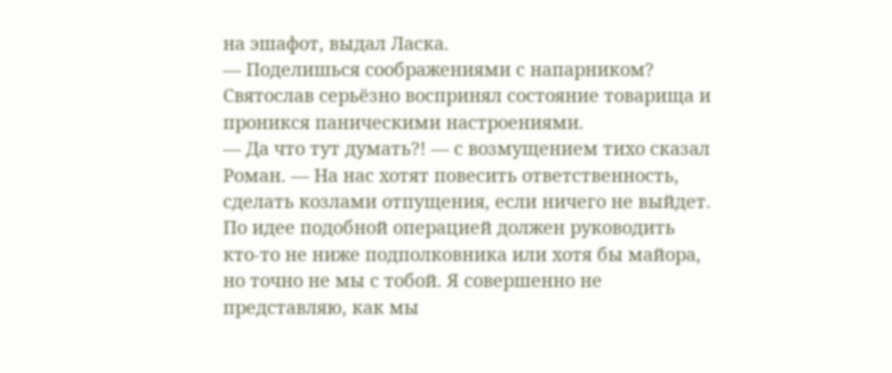на эшафот, выдал Ласка.
— Поделишься соображениями с напарником?
Святослав серьёзно воспринял состояние товарища и проникся паническими настроениями.
— Да что тут думать?! — с возмущением тихо сказал Роман. — На нас хотят повесить ответственность, сделать козлами отпущения, если ничего не выйдет. По идее подобной операцией должен руководить кто-то не ниже подполковника или хотя бы майора, но точно не мы с тобой. Я совершенно не представляю, как мы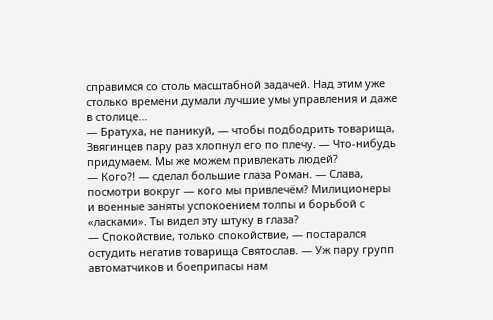справимся со столь масштабной задачей. Над этим уже столько времени думали лучшие умы управления и даже в столице…
— Братуха, не паникуй, — чтобы подбодрить товарища, Звягинцев пару раз хлопнул его по плечу. — Что-нибудь придумаем. Мы же можем привлекать людей?
— Кого?! — сделал большие глаза Роман. — Слава, посмотри вокруг — кого мы привлечём? Милиционеры и военные заняты успокоением толпы и борьбой с «ласками». Ты видел эту штуку в глаза?
— Спокойствие, только спокойствие, — постарался остудить негатив товарища Святослав. — Уж пару групп автоматчиков и боеприпасы нам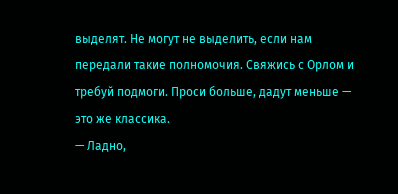выделят. Не могут не выделить, если нам передали такие полномочия. Свяжись с Орлом и требуй подмоги. Проси больше, дадут меньше — это же классика.
— Ладно,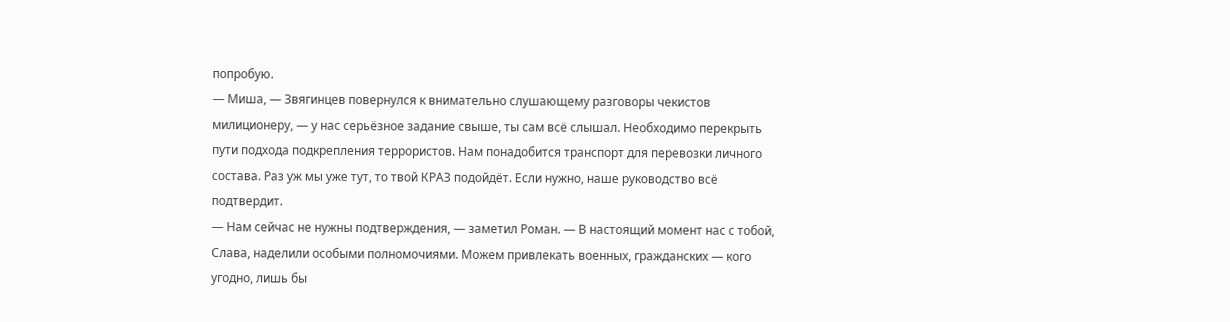попробую.
— Миша, — Звягинцев повернулся к внимательно слушающему разговоры чекистов милиционеру, — у нас серьёзное задание свыше, ты сам всё слышал. Необходимо перекрыть пути подхода подкрепления террористов. Нам понадобится транспорт для перевозки личного состава. Раз уж мы уже тут, то твой КРАЗ подойдёт. Если нужно, наше руководство всё подтвердит.
— Нам сейчас не нужны подтверждения, — заметил Роман. — В настоящий момент нас с тобой, Слава, наделили особыми полномочиями. Можем привлекать военных, гражданских — кого угодно, лишь бы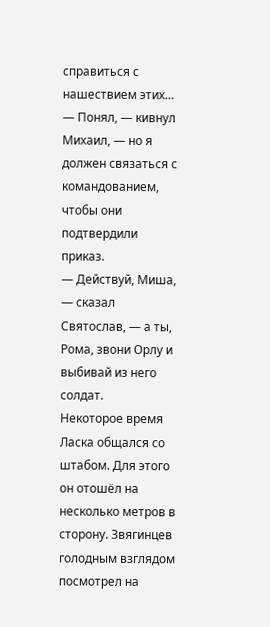справиться с нашествием этих…
— Понял, — кивнул Михаил, — но я должен связаться с командованием, чтобы они подтвердили приказ.
— Действуй, Миша, — сказал Святослав, — а ты, Рома, звони Орлу и выбивай из него солдат.
Некоторое время Ласка общался со штабом. Для этого он отошёл на несколько метров в сторону. Звягинцев голодным взглядом посмотрел на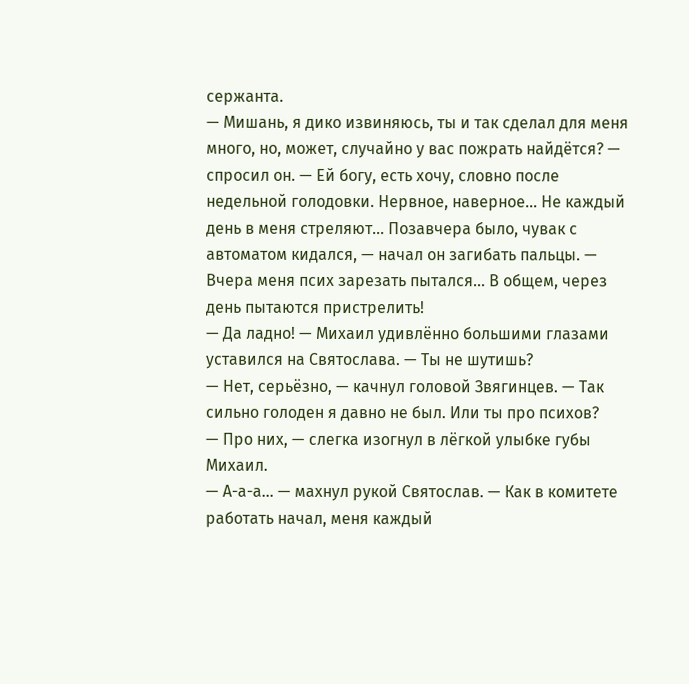сержанта.
— Мишань, я дико извиняюсь, ты и так сделал для меня много, но, может, случайно у вас пожрать найдётся? — спросил он. — Ей богу, есть хочу, словно после недельной голодовки. Нервное, наверное… Не каждый день в меня стреляют… Позавчера было, чувак с автоматом кидался, — начал он загибать пальцы. — Вчера меня псих зарезать пытался… В общем, через день пытаются пристрелить!
— Да ладно! — Михаил удивлённо большими глазами уставился на Святослава. — Ты не шутишь?
— Нет, серьёзно, — качнул головой Звягинцев. — Так сильно голоден я давно не был. Или ты про психов?
— Про них, — слегка изогнул в лёгкой улыбке губы Михаил.
— А-а-а… — махнул рукой Святослав. — Как в комитете работать начал, меня каждый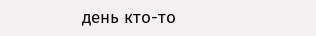день кто-то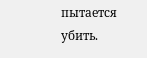пытается убить.